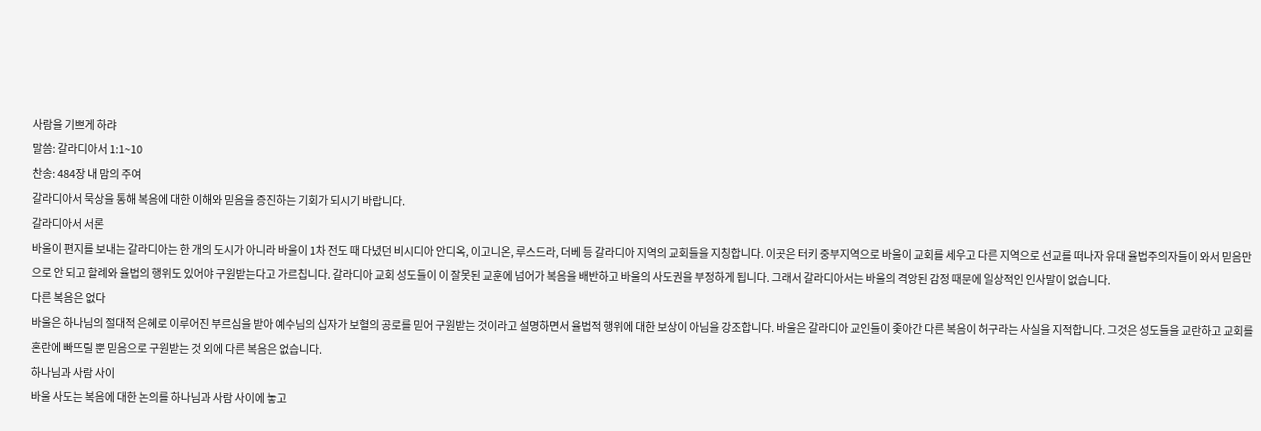사람을 기쁘게 하랴
말씀: 갈라디아서 1:1~10
찬송: 484장 내 맘의 주여
갈라디아서 묵상을 통해 복음에 대한 이해와 믿음을 증진하는 기회가 되시기 바랍니다.
갈라디아서 서론
바울이 편지를 보내는 갈라디아는 한 개의 도시가 아니라 바울이 1차 전도 때 다녔던 비시디아 안디옥, 이고니온, 루스드라, 더베 등 갈라디아 지역의 교회들을 지칭합니다. 이곳은 터키 중부지역으로 바울이 교회를 세우고 다른 지역으로 선교를 떠나자 유대 율법주의자들이 와서 믿음만으로 안 되고 할례와 율법의 행위도 있어야 구원받는다고 가르칩니다. 갈라디아 교회 성도들이 이 잘못된 교훈에 넘어가 복음을 배반하고 바울의 사도권을 부정하게 됩니다. 그래서 갈라디아서는 바울의 격앙된 감정 때문에 일상적인 인사말이 없습니다.
다른 복음은 없다
바울은 하나님의 절대적 은혜로 이루어진 부르심을 받아 예수님의 십자가 보혈의 공로를 믿어 구원받는 것이라고 설명하면서 율법적 행위에 대한 보상이 아님을 강조합니다. 바울은 갈라디아 교인들이 좇아간 다른 복음이 허구라는 사실을 지적합니다. 그것은 성도들을 교란하고 교회를 혼란에 빠뜨릴 뿐 믿음으로 구원받는 것 외에 다른 복음은 없습니다.
하나님과 사람 사이
바울 사도는 복음에 대한 논의를 하나님과 사람 사이에 놓고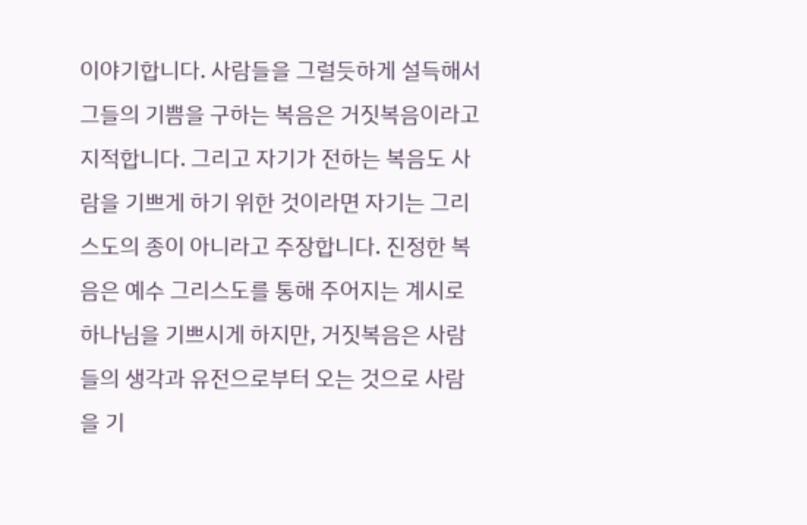이야기합니다. 사람들을 그럴듯하게 설득해서 그들의 기쁨을 구하는 복음은 거짓복음이라고 지적합니다. 그리고 자기가 전하는 복음도 사람을 기쁘게 하기 위한 것이라면 자기는 그리스도의 종이 아니라고 주장합니다. 진정한 복음은 예수 그리스도를 통해 주어지는 계시로 하나님을 기쁘시게 하지만, 거짓복음은 사람들의 생각과 유전으로부터 오는 것으로 사람을 기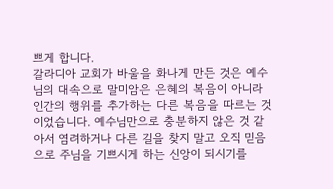쁘게 합니다.
갈라디아 교회가 바울을 화나게 만든 것은 예수님의 대속으로 말미암은 은혜의 복음이 아니라 인간의 행위를 추가하는 다른 복음을 따르는 것이었습니다. 예수님만으로 충분하지 않은 것 같아서 염려하거나 다른 길을 찾지 말고 오직 믿음으로 주님을 기쁘시게 하는 신앙이 되시기를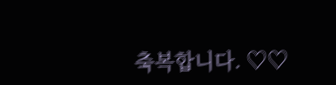축복합니다. ♡♡